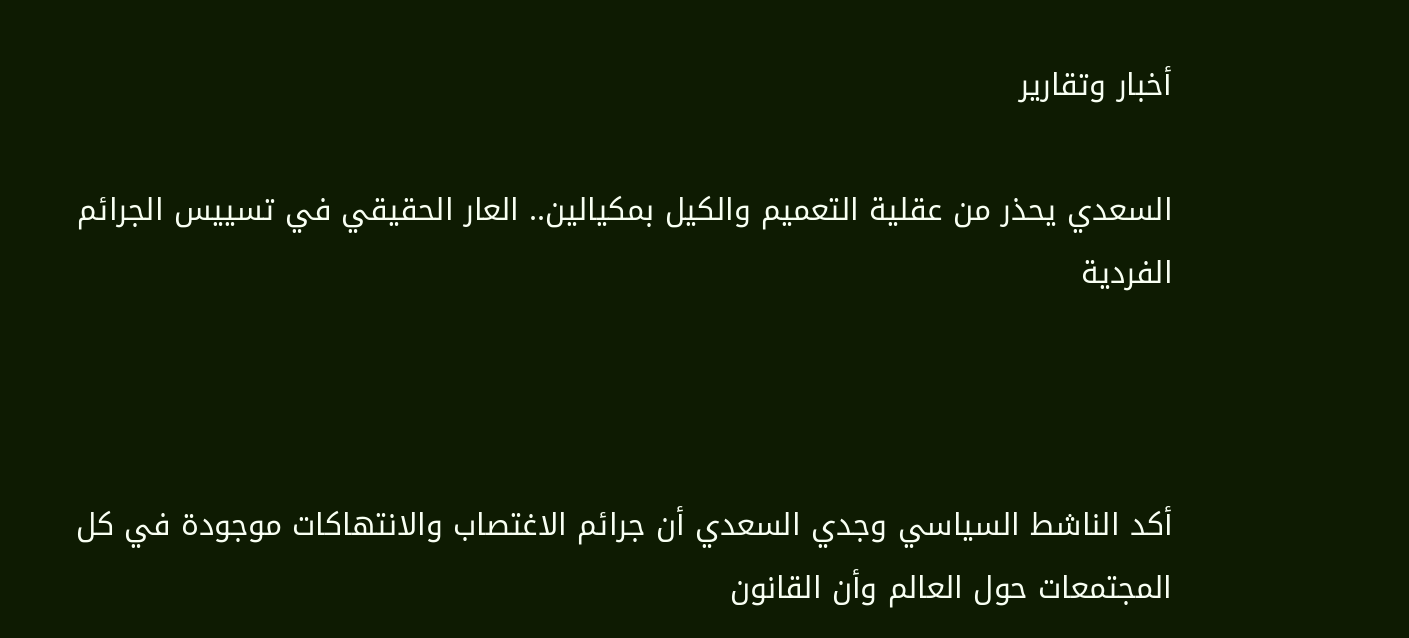أخبار وتقارير

السعدي يحذر من عقلية التعميم والكيل بمكيالين.. العار الحقيقي في تسييس الجرائم الفردية



أكد الناشط السياسي وجدي السعدي أن جرائم الاغتصاب والانتهاكات موجودة في كل المجتمعات حول العالم وأن القانون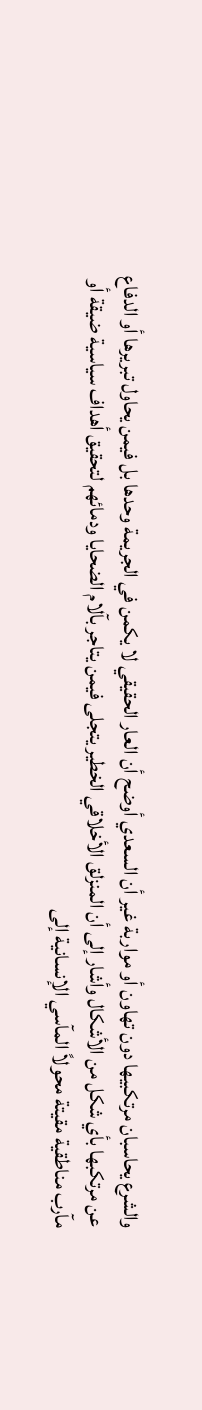والشرع يحاسبان مرتكبيها دون تهاون أو مواربة غير أن السعدي أوضح أن العار الحقيقي لا يكمن في الجريمة وحدها بل فيمن يحاول تبريرها أو الدفاع عن مرتكبها بأي شكل من الأشكال وأشار إلى أن المنزلق الأخلاقي الخطير يتجلى فيمن يتاجر بآلام الضحايا ودمائهم لتحقيق أهداف سياسية ضيقة أو مآرب مناطقية مقيتة محولاً المآسي الإنسانية إلى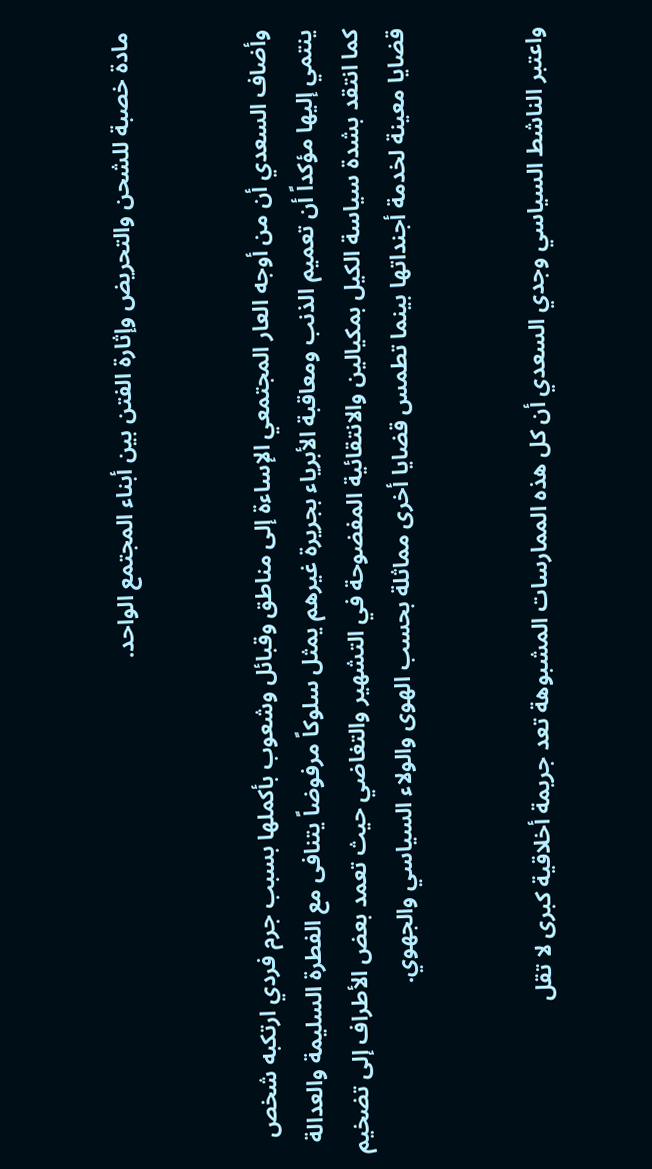مادة خصبة للشحن والتحريض وإثارة الفتن بين أبناء المجتمع الواحد.


وأضاف السعدي أن من أوجه العار المجتمعي الإساءة إلى مناطق وقبائل وشعوب بأكملها بسبب جرم فردي ارتكبه شخص ينتمي إليها مؤكداً أن تعميم الذنب ومعاقبة الأبرياء بجريرة غيرهم يمثل سلوكاً مرفوضاً يتنافى مع الفطرة السليمة والعدالة كما انتقد بشدة سياسة الكيل بمكيالين والانتقائية المفضوحة في التشهير والتغاضي حيث تعمد بعض الأطراف إلى تضخيم قضايا معينة لخدمة أجنداتها بينما تطمس قضايا أخرى مماثلة بحسب الهوى والولاء السياسي والجهوي.


واعتبر الناشط السياسي وجدي السعدي أن كل هذه الممارسات المشبوهة تعد جريمة أخلاقية كبرى لا تقل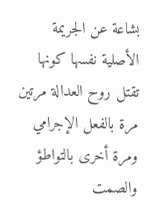بشاعة عن الجريمة الأصلية نفسها كونها تقتل روح العدالة مرتين مرة بالفعل الإجرامي ومرة أخرى بالتواطؤ والصمت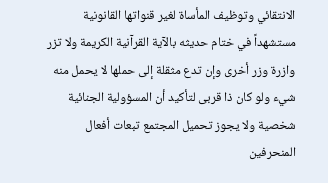الانتقائي وتوظيف المأساة لغير قنواتها القانونية مستشهداً في ختام حديثه بالآية القرآنية الكريمة ولا تزر وازرة وزر أخرى وإن تدع مثقلة إلى حملها لا يحمل منه شيء ولو كان ذا قربى لتأكيد أن المسؤولية الجنائية شخصية ولا يجوز تحميل المجتمع تبعات أفعال المنحرفين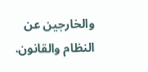والخارجين عن النظام والقانون.